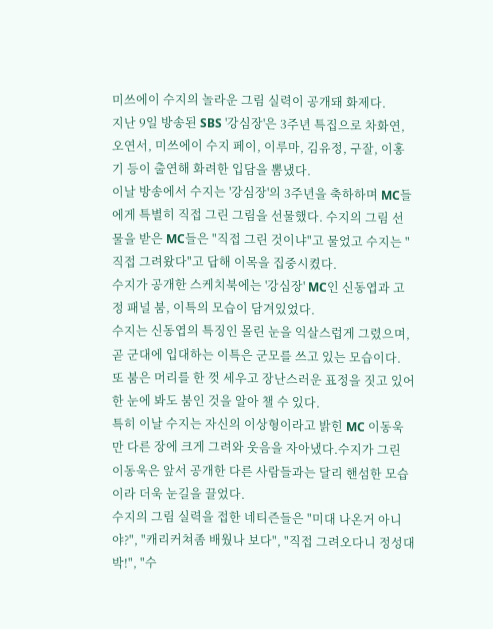미쓰에이 수지의 놀라운 그림 실력이 공개돼 화제다.
지난 9일 방송된 SBS '강심장'은 3주년 특집으로 차화연, 오연서, 미쓰에이 수지 페이, 이루마, 김유정, 구잘, 이홍기 등이 출연해 화려한 입담을 뽐냈다.
이날 방송에서 수지는 '강심장'의 3주년을 축하하며 MC들에게 특별히 직접 그린 그림을 선물했다. 수지의 그림 선물을 받은 MC들은 "직접 그린 것이냐"고 물었고 수지는 "직접 그려왔다"고 답해 이목을 집중시켰다.
수지가 공개한 스케치북에는 '강심장' MC인 신동엽과 고정 패널 붐, 이특의 모습이 담겨있었다.
수지는 신동엽의 특징인 몰린 눈을 익살스럽게 그렸으며, 곧 군대에 입대하는 이특은 군모를 쓰고 있는 모습이다. 또 붐은 머리를 한 껏 세우고 장난스러운 표정을 짓고 있어 한 눈에 봐도 붐인 것을 알아 챌 수 있다.
특히 이날 수지는 자신의 이상형이라고 밝힌 MC 이동욱만 다른 장에 크게 그려와 웃음을 자아냈다.수지가 그린 이동욱은 앞서 공개한 다른 사람들과는 달리 핸섬한 모습이라 더욱 눈길을 끌었다.
수지의 그림 실력을 접한 네티즌들은 "미대 나온거 아니야?", "캐리커쳐좀 배웠나 보다", "직접 그려오다니 정성대박!", "수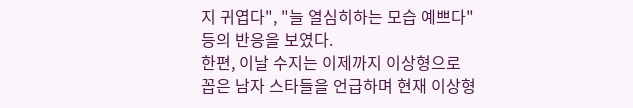지 귀엽다", "늘 열심히하는 모습 예쁘다"등의 반응을 보였다.
한편, 이날 수지는 이제까지 이상형으로 꼽은 남자 스타들을 언급하며 현재 이상형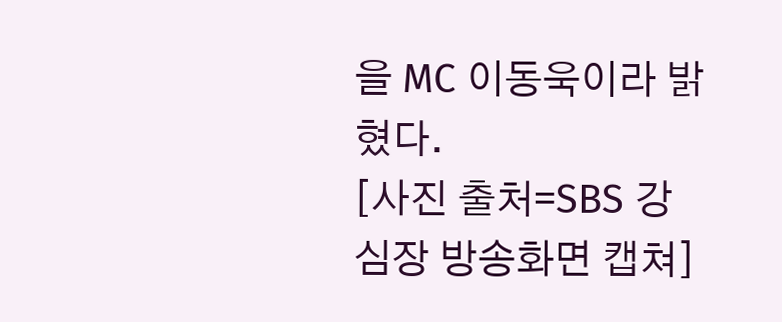을 MC 이동욱이라 밝혔다.
[사진 출처=SBS 강심장 방송화면 캡쳐]